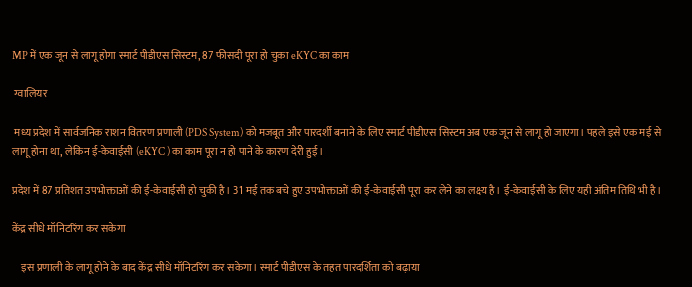MP में एक जून से लागू होगा स्मार्ट पीडीएस सिस्टम, 87 फीसदी पूरा हो चुका eKYC का काम

 ग्वालियर

 मध्य प्रदेश में सार्वजनिक राशन वितरण प्रणाली (PDS System) को मजबूत और पारदर्शी बनाने के लिए स्मार्ट पीडीएस सिस्टम अब एक जून से लागू हो जाएगा। पहले इसे एक मई से लागू होना था, लेकिन ई-केवाईसी (eKYC ) का काम पूरा न हो पाने के कारण देरी हुई।

प्रदेश में 87 प्रतिशत उपभोक्ताओं की ई-केवाईसी हो चुकी है। 31 मई तक बचे हुए उपभोक्ताओं की ई-केवाईसी पूरा कर लेने का लक्ष्य है। ई-केवाईसी के लिए यही अंतिम तिथि भी है।

केंद्र सीधे मॉनिटरिंग कर सकेगा

    इस प्रणाली के लागू होने के बाद केंद्र सीधे मॉनिटरिंग कर सकेगा। स्मार्ट पीडीएस के तहत पारदर्शिता को बढ़ाया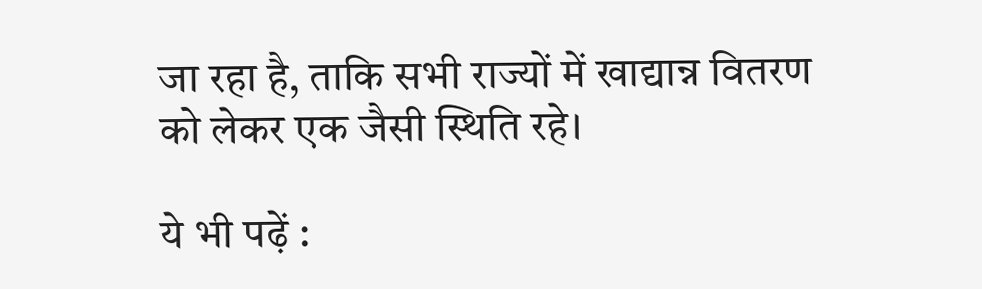जा रहा है, ताकि सभी राज्यों में खाद्यान्न वितरण को लेकर एक जैसी स्थिति रहे।

ये भी पढ़ें :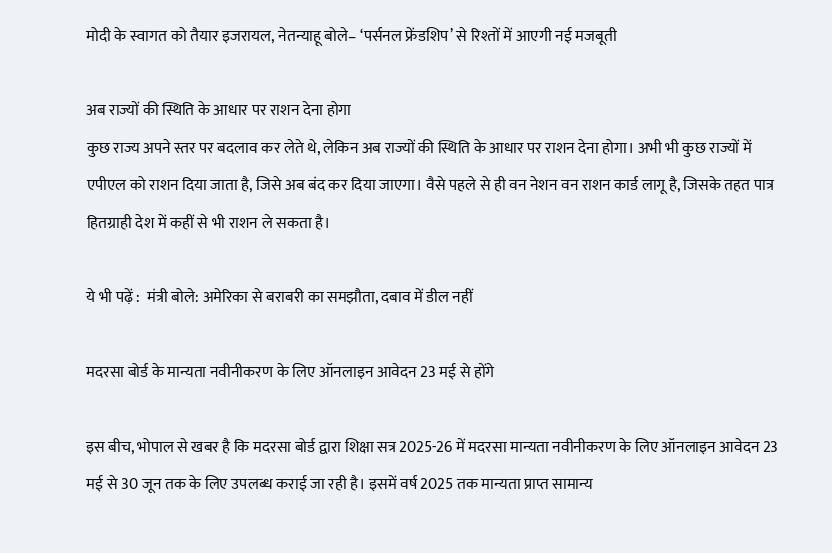मोदी के स्वागत को तैयार इजरायल, नेतन्याहू बोले– ‘पर्सनल फ्रेंडशिप’ से रिश्तों में आएगी नई मजबूती

अब राज्यों की स्थिति के आधार पर राशन देना होगा
कुछ राज्य अपने स्तर पर बदलाव कर लेते थे, लेकिन अब राज्यों की स्थिति के आधार पर राशन देना होगा। अभी भी कुछ राज्यों में एपीएल को राशन दिया जाता है, जिसे अब बंद कर दिया जाएगा। वैसे पहले से ही वन नेशन वन राशन कार्ड लागू है, जिसके तहत पात्र हितग्राही देश में कहीं से भी राशन ले सकता है।

ये भी पढ़ें :  मंत्री बोले: अमेरिका से बराबरी का समझौता, दबाव में डील नहीं

मदरसा बोर्ड के मान्यता नवीनीकरण के लिए ऑनलाइन आवेदन 23 मई से होंगे

इस बीच, भोपाल से खबर है कि मदरसा बोर्ड द्वारा शिक्षा सत्र 2025-26 में मदरसा मान्यता नवीनीकरण के लिए ऑनलाइन आवेदन 23 मई से 30 जून तक के लिए उपलब्ध कराई जा रही है। इसमें वर्ष 2025 तक मान्यता प्राप्त सामान्य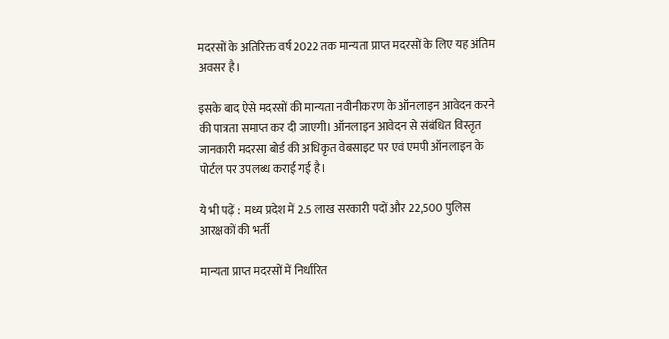मदरसों के अतिरिक्त वर्ष 2022 तक मान्यता प्राप्त मदरसों के लिए यह अंतिम अवसर है।

इसके बाद ऐसे मदरसों की मान्यता नवीनीकरण के ऑनलाइन आवेदन करने की पात्रता समाप्त कर दी जाएगी। ऑनलाइन आवेदन से संबंधित विस्तृत जानकारी मदरसा बोर्ड की अधिकृत वेबसाइट पर एवं एमपी ऑनलाइन के पोर्टल पर उपलब्ध कराई गई है।

ये भी पढ़ें :  मध्य प्रदेश में 2.5 लाख सरकारी पदों और 22,500 पुलिस आरक्षकों की भर्ती

मान्यता प्राप्त मदरसों में निर्धारित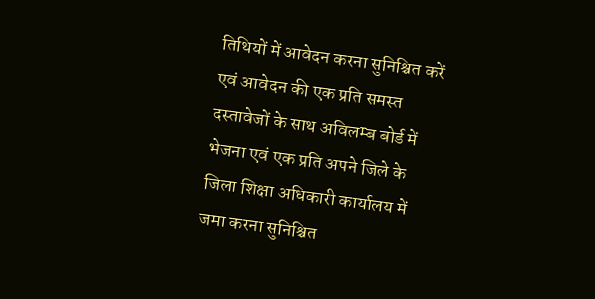तिथियों में आवेदन करना सुनिश्चित करें एवं आवेदन की एक प्रति समस्त दस्तावेजों के साथ अविलम्ब बोर्ड में भेजना एवं एक प्रति अपने जिले के जिला शिक्षा अधिकारी कार्यालय में जमा करना सुनिश्चित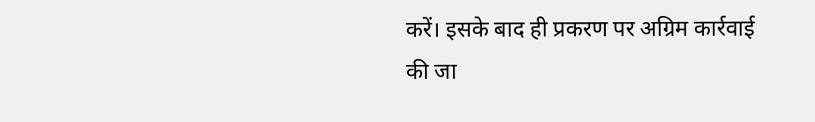करें। इसके बाद ही प्रकरण पर अग्रिम कार्रवाई की जा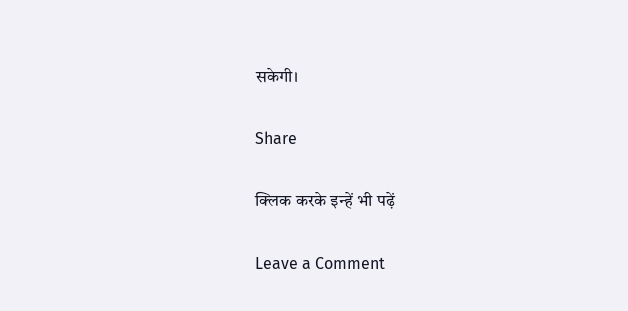सकेगी।

Share

क्लिक करके इन्हें भी पढ़ें

Leave a Comment